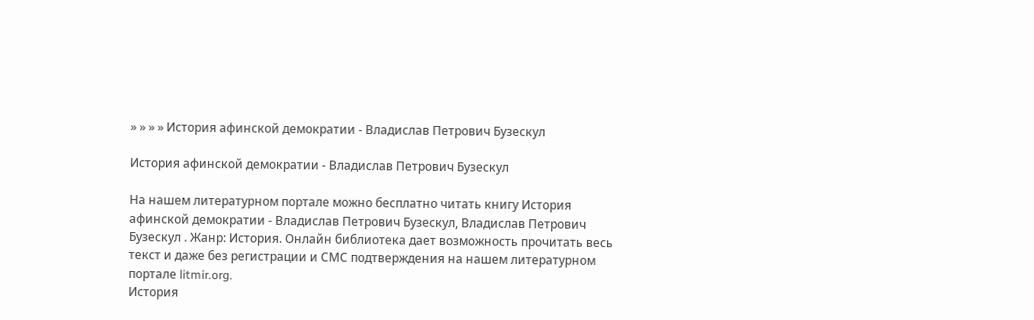» » » » История афинской демократии - Владислав Петрович Бузескул

История афинской демократии - Владислав Петрович Бузескул

На нашем литературном портале можно бесплатно читать книгу История афинской демократии - Владислав Петрович Бузескул, Владислав Петрович Бузескул . Жанр: История. Онлайн библиотека дает возможность прочитать весь текст и даже без регистрации и СМС подтверждения на нашем литературном портале litmir.org.
История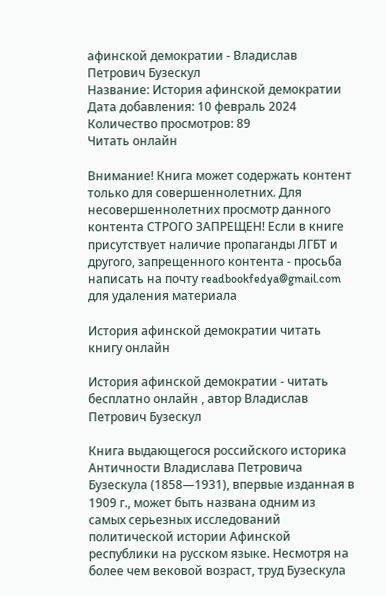афинской демократии - Владислав Петрович Бузескул
Название: История афинской демократии
Дата добавления: 10 февраль 2024
Количество просмотров: 89
Читать онлайн

Внимание! Книга может содержать контент только для совершеннолетних. Для несовершеннолетних просмотр данного контента СТРОГО ЗАПРЕЩЕН! Если в книге присутствует наличие пропаганды ЛГБТ и другого, запрещенного контента - просьба написать на почту readbookfedya@gmail.com для удаления материала

История афинской демократии читать книгу онлайн

История афинской демократии - читать бесплатно онлайн , автор Владислав Петрович Бузескул

Книга выдающегося российского историка Античности Владислава Петровича Бузескула (1858—1931), впервые изданная в 1909 г., может быть названа одним из самых серьезных исследований политической истории Афинской республики на русском языке. Несмотря на более чем вековой возраст, труд Бузескула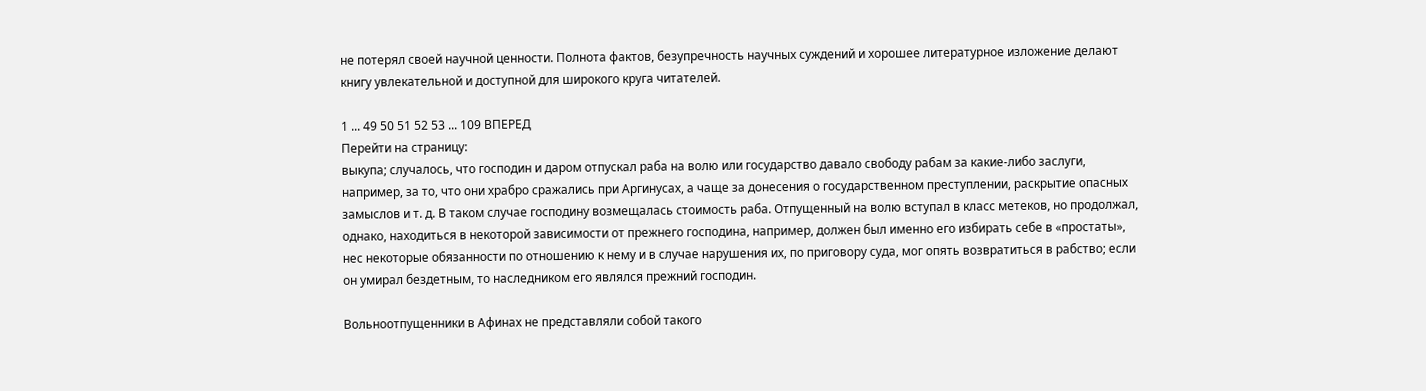не потерял своей научной ценности. Полнота фактов, безупречность научных суждений и хорошее литературное изложение делают книгу увлекательной и доступной для широкого круга читателей.

1 ... 49 50 51 52 53 ... 109 ВПЕРЕД
Перейти на страницу:
выкупа; случалось, что господин и даром отпускал раба на волю или государство давало свободу рабам за какие-либо заслуги, например, за то, что они храбро сражались при Аргинусах, а чаще за донесения о государственном преступлении, раскрытие опасных замыслов и т. д. В таком случае господину возмещалась стоимость раба. Отпущенный на волю вступал в класс метеков, но продолжал, однако, находиться в некоторой зависимости от прежнего господина, например, должен был именно его избирать себе в «простаты», нес некоторые обязанности по отношению к нему и в случае нарушения их, по приговору суда, мог опять возвратиться в рабство; если он умирал бездетным, то наследником его являлся прежний господин.

Вольноотпущенники в Афинах не представляли собой такого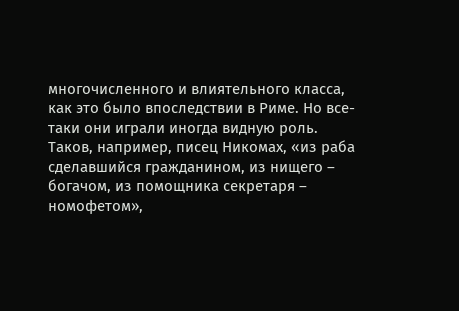многочисленного и влиятельного класса, как это было впоследствии в Риме. Но все-таки они играли иногда видную роль. Таков, например, писец Никомах, «из раба сделавшийся гражданином, из нищего – богачом, из помощника секретаря – номофетом»,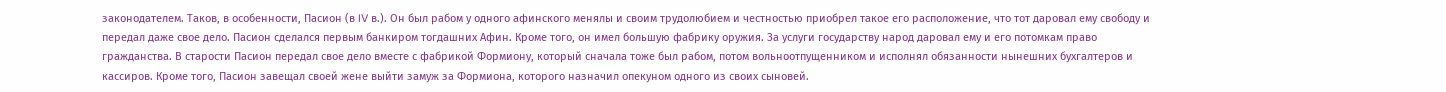законодателем. Таков, в особенности, Пасион (в IV в.). Он был рабом у одного афинского менялы и своим трудолюбием и честностью приобрел такое его расположение, что тот даровал ему свободу и передал даже свое дело. Пасион сделался первым банкиром тогдашних Афин. Кроме того, он имел большую фабрику оружия. За услуги государству народ даровал ему и его потомкам право гражданства. В старости Пасион передал свое дело вместе с фабрикой Формиону, который сначала тоже был рабом, потом вольноотпущенником и исполнял обязанности нынешних бухгалтеров и кассиров. Кроме того, Пасион завещал своей жене выйти замуж за Формиона, которого назначил опекуном одного из своих сыновей.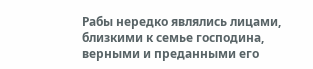Рабы нередко являлись лицами, близкими к семье господина, верными и преданными его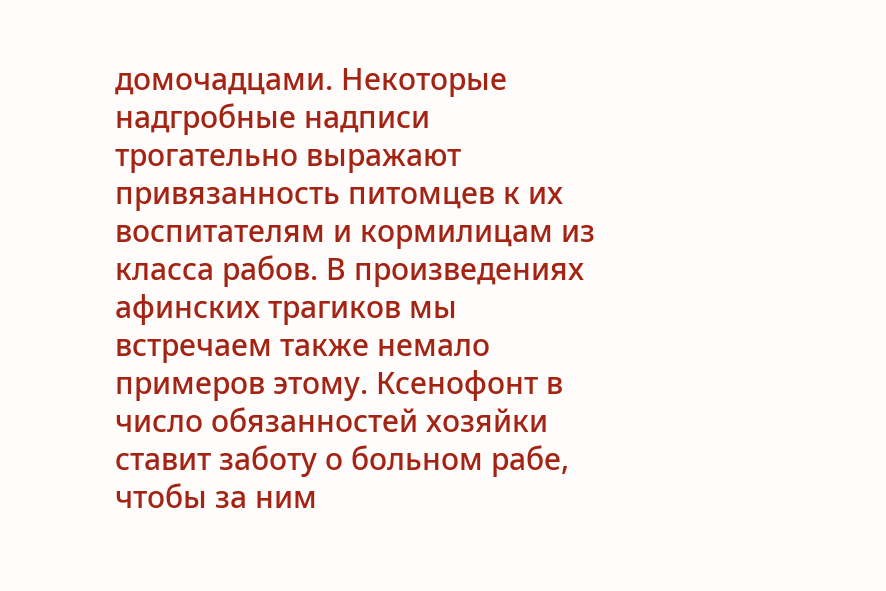домочадцами. Некоторые надгробные надписи трогательно выражают привязанность питомцев к их воспитателям и кормилицам из класса рабов. В произведениях афинских трагиков мы встречаем также немало примеров этому. Ксенофонт в число обязанностей хозяйки ставит заботу о больном рабе, чтобы за ним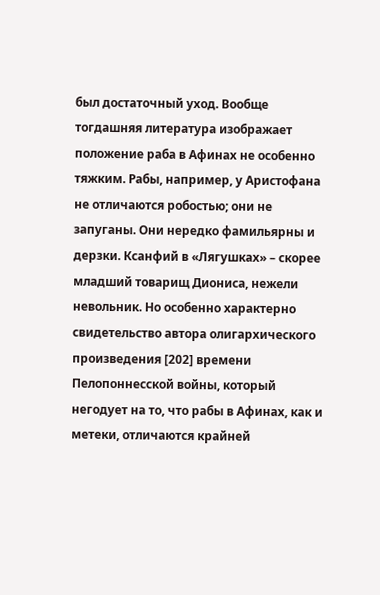был достаточный уход. Вообще тогдашняя литература изображает положение раба в Афинах не особенно тяжким. Рабы, например, у Аристофана не отличаются робостью; они не запуганы. Они нередко фамильярны и дерзки. Ксанфий в «Лягушках» – скорее младший товарищ Диониса, нежели невольник. Но особенно характерно свидетельство автора олигархического произведения [202] времени Пелопоннесской войны, который негодует на то, что рабы в Афинах, как и метеки, отличаются крайней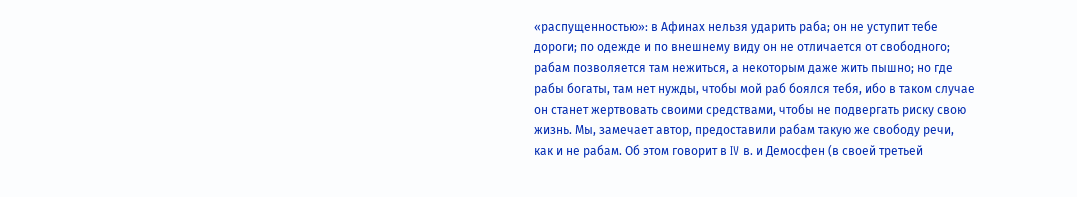«распущенностью»: в Афинах нельзя ударить раба; он не уступит тебе дороги; по одежде и по внешнему виду он не отличается от свободного; рабам позволяется там нежиться, а некоторым даже жить пышно; но где рабы богаты, там нет нужды, чтобы мой раб боялся тебя, ибо в таком случае он станет жертвовать своими средствами, чтобы не подвергать риску свою жизнь. Мы, замечает автор, предоставили рабам такую же свободу речи, как и не рабам. Об этом говорит в IV в. и Демосфен (в своей третьей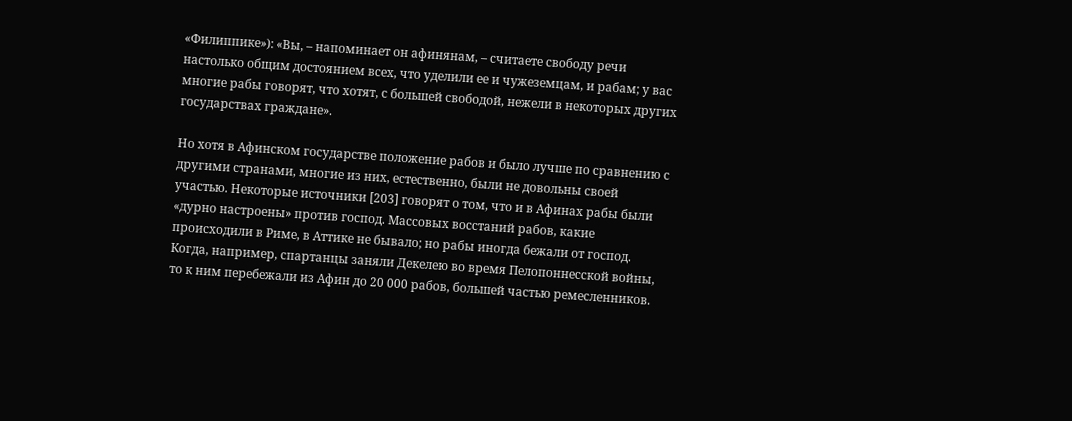«Филиппике»): «Вы, – напоминает он афинянам, – считаете свободу речи настолько общим достоянием всех, что уделили ее и чужеземцам, и рабам; у вас многие рабы говорят, что хотят, с большей свободой, нежели в некоторых других государствах граждане».

Но хотя в Афинском государстве положение рабов и было лучше по сравнению с другими странами, многие из них, естественно, были не довольны своей участью. Некоторые источники [203] говорят о том, что и в Афинах рабы были «дурно настроены» против господ. Массовых восстаний рабов, какие происходили в Риме, в Аттике не бывало; но рабы иногда бежали от господ. Когда, например, спартанцы заняли Декелею во время Пелопоннесской войны, то к ним перебежали из Афин до 20 000 рабов, большей частью ремесленников.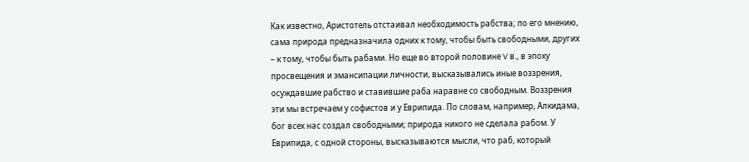Как известно, Аристотель отстаивал необходимость рабства; по его мнению, сама природа предназначила одних к тому, чтобы быть свободными, других – к тому, чтобы быть рабами. Но еще во второй половине V в., в эпоху просвещения и эмансипации личности, высказывались иные воззрения, осуждавшие рабство и ставившие раба наравне со свободным. Воззрения эти мы встречаем у софистов и у Еврипида. По словам, например, Алкидама, бог всех нас создал свободными; природа никого не сделала рабом. У Еврипида, с одной стороны, высказываются мысли, что раб, который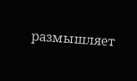размышляет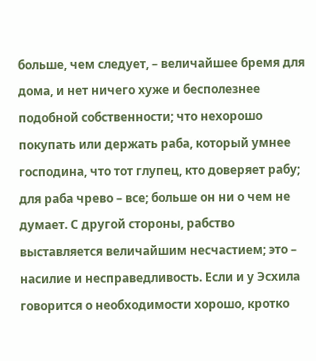больше, чем следует, – величайшее бремя для дома, и нет ничего хуже и бесполезнее подобной собственности; что нехорошо покупать или держать раба, который умнее господина, что тот глупец, кто доверяет рабу; для раба чрево – все; больше он ни о чем не думает. С другой стороны, рабство выставляется величайшим несчастием; это – насилие и несправедливость. Если и у Эсхила говорится о необходимости хорошо, кротко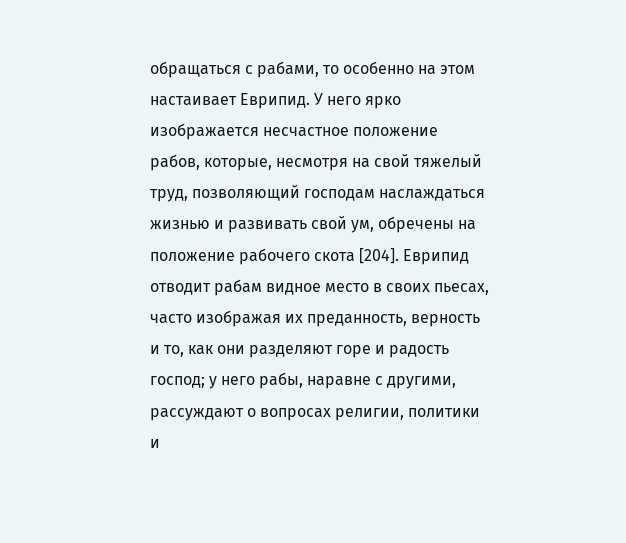обращаться с рабами, то особенно на этом настаивает Еврипид. У него ярко изображается несчастное положение рабов, которые, несмотря на свой тяжелый труд, позволяющий господам наслаждаться жизнью и развивать свой ум, обречены на положение рабочего скота [204]. Еврипид отводит рабам видное место в своих пьесах, часто изображая их преданность, верность и то, как они разделяют горе и радость господ; у него рабы, наравне с другими, рассуждают о вопросах религии, политики и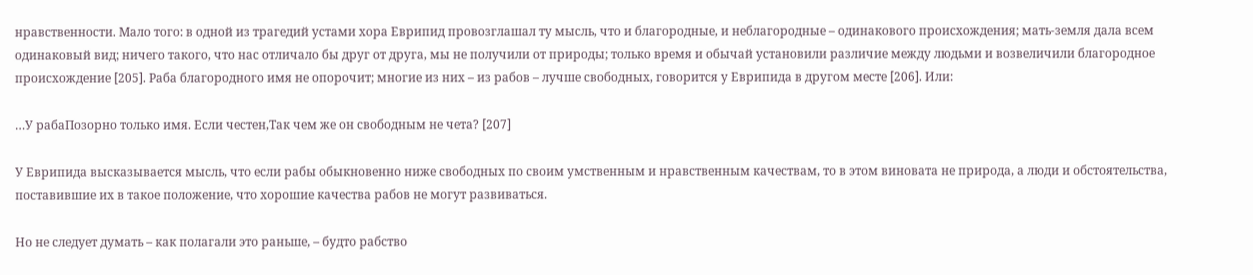нравственности. Мало того: в одной из трагедий устами хора Еврипид провозглашал ту мысль, что и благородные, и неблагородные – одинакового происхождения; мать-земля дала всем одинаковый вид; ничего такого, что нас отличало бы друг от друга, мы не получили от природы; только время и обычай установили различие между людьми и возвеличили благородное происхождение [205]. Раба благородного имя не опорочит; многие из них – из рабов – лучше свободных, говорится у Еврипида в другом месте [206]. Или:

…У рабаПозорно только имя. Если честен,Так чем же он свободным не чета? [207]

У Еврипида высказывается мысль, что если рабы обыкновенно ниже свободных по своим умственным и нравственным качествам, то в этом виновата не природа, а люди и обстоятельства, поставившие их в такое положение, что хорошие качества рабов не могут развиваться.

Но не следует думать – как полагали это раньше, – будто рабство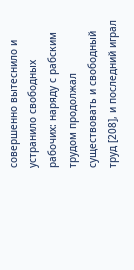совершенно вытеснило и устранило свободных рабочих: наряду с рабским трудом продолжал существовать и свободный труд [208], и последний играл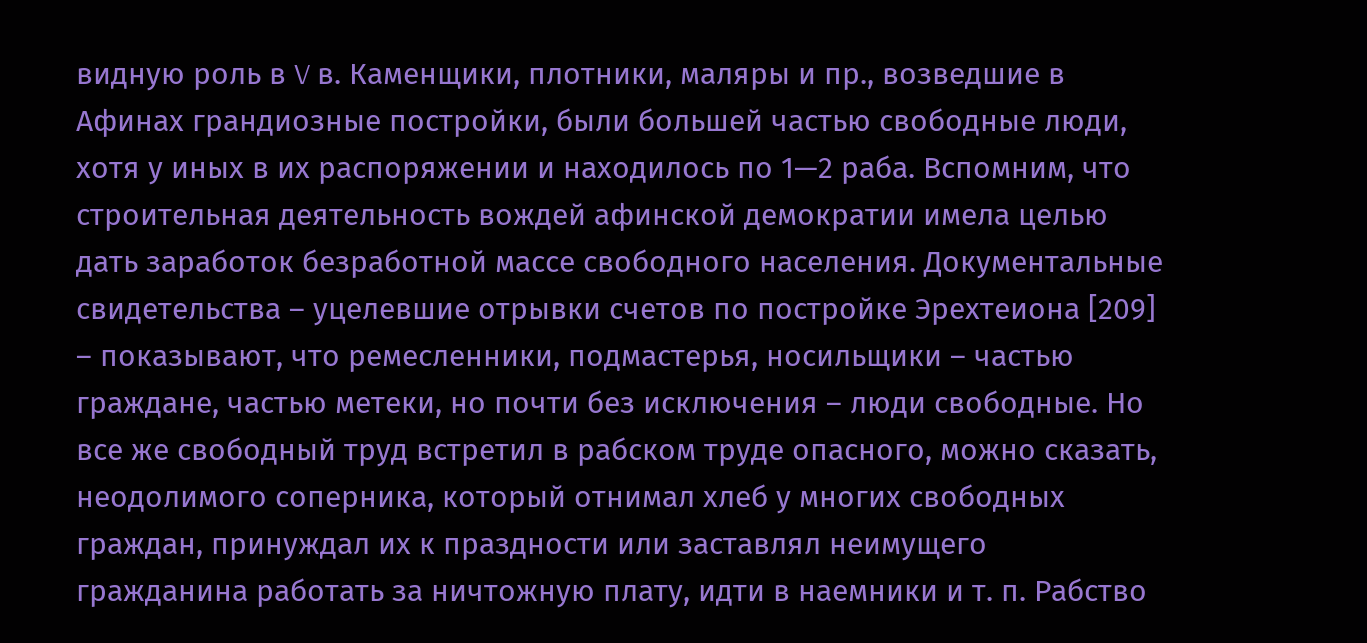видную роль в V в. Каменщики, плотники, маляры и пр., возведшие в Афинах грандиозные постройки, были большей частью свободные люди, хотя у иных в их распоряжении и находилось по 1—2 раба. Вспомним, что строительная деятельность вождей афинской демократии имела целью дать заработок безработной массе свободного населения. Документальные свидетельства – уцелевшие отрывки счетов по постройке Эрехтеиона [209] – показывают, что ремесленники, подмастерья, носильщики – частью граждане, частью метеки, но почти без исключения – люди свободные. Но все же свободный труд встретил в рабском труде опасного, можно сказать, неодолимого соперника, который отнимал хлеб у многих свободных граждан, принуждал их к праздности или заставлял неимущего гражданина работать за ничтожную плату, идти в наемники и т. п. Рабство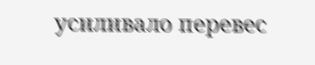усиливало перевес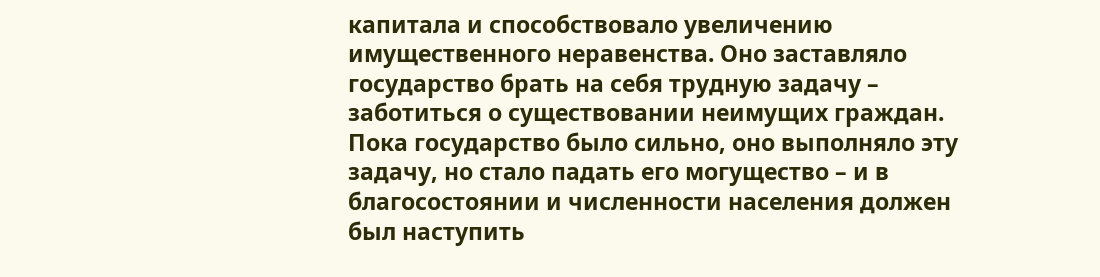капитала и способствовало увеличению имущественного неравенства. Оно заставляло государство брать на себя трудную задачу – заботиться о существовании неимущих граждан. Пока государство было сильно, оно выполняло эту задачу, но стало падать его могущество – и в благосостоянии и численности населения должен был наступить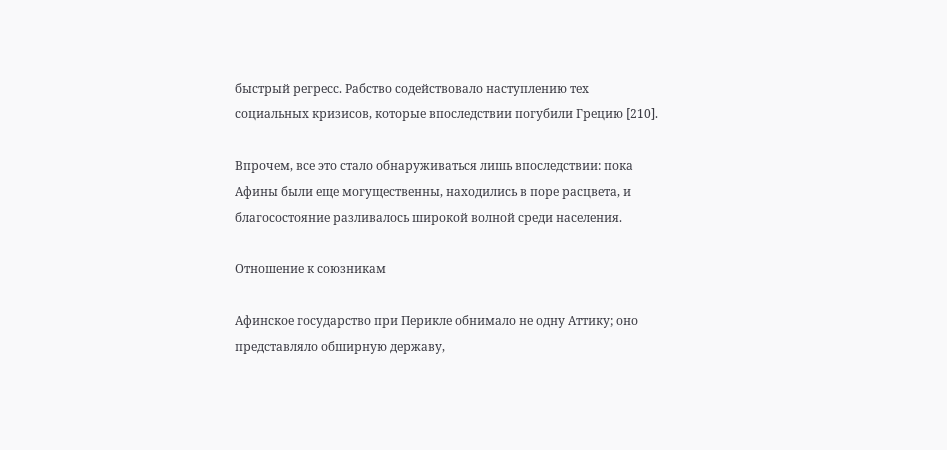быстрый регресс. Рабство содействовало наступлению тех социальных кризисов, которые впоследствии погубили Грецию [210].

Впрочем, все это стало обнаруживаться лишь впоследствии: пока Афины были еще могущественны, находились в поре расцвета, и благосостояние разливалось широкой волной среди населения.

Отношение к союзникам

Афинское государство при Перикле обнимало не одну Аттику; оно представляло обширную державу,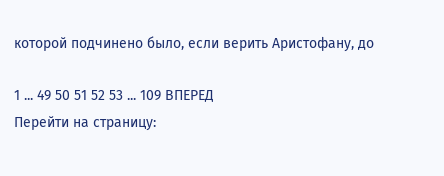которой подчинено было, если верить Аристофану, до

1 ... 49 50 51 52 53 ... 109 ВПЕРЕД
Перейти на страницу: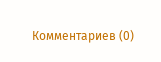Комментариев (0)